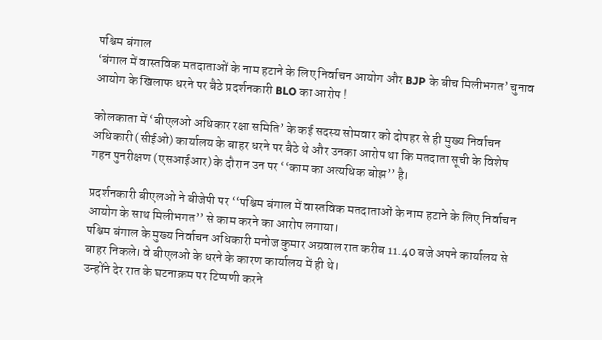पश्चिम बंगाल
‘बंगाल में वास्तविक मतदाताओं के नाम हटाने के लिए निर्वाचन आयोग और BJP के बीच मिलीभगत’ चुनाव आयोग के खिलाफ धरने पर बैठे प्रदर्शनकारी BLO का आरोप !

कोलकाता में ‘बीएलओ अधिकार रक्षा समिति’ के कई सदस्य सोमवार को दोपहर से ही मुख्य निर्वाचन अधिकारी (सीईओ) कार्यालय के बाहर धरने पर बैठे थे और उनका आरोप था कि मतदाता सूची के विशेष गहन पुनरीक्षण (एसआईआर) के दौरान उन पर ‘‘काम का अत्यधिक बोझ’’ है।

प्रदर्शनकारी बीएलओ ने बीजेपी पर ‘‘पश्चिम बंगाल में वास्तविक मतदाताओं के नाम हटाने के लिए निर्वाचन आयोग के साथ मिलीभगत’’ से काम करने का आरोप लगाया।
पश्चिम बंगाल के मुख्य निर्वाचन अधिकारी मनोज कुमार अग्रवाल रात करीब 11.40 बजे अपने कार्यालय से बाहर निकले। वे बीएलओ के धरने के कारण कार्यालय में ही थे।
उन्होंने देर रात के घटनाक्रम पर टिप्पणी करने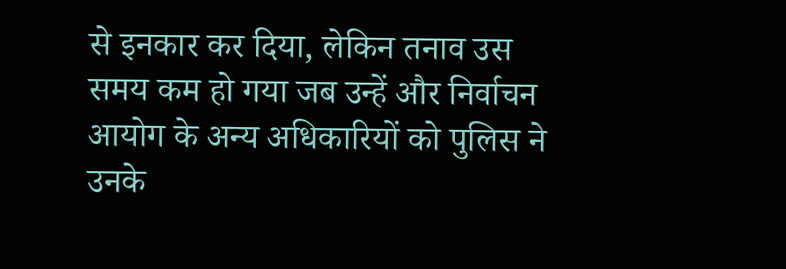से इनकार कर दिया, लेकिन तनाव उस समय कम हो गया जब उन्हें और निर्वाचन आयोग के अन्य अधिकारियों को पुलिस ने उनके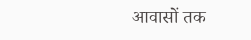आवासों तक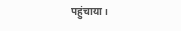पहुंचाया।